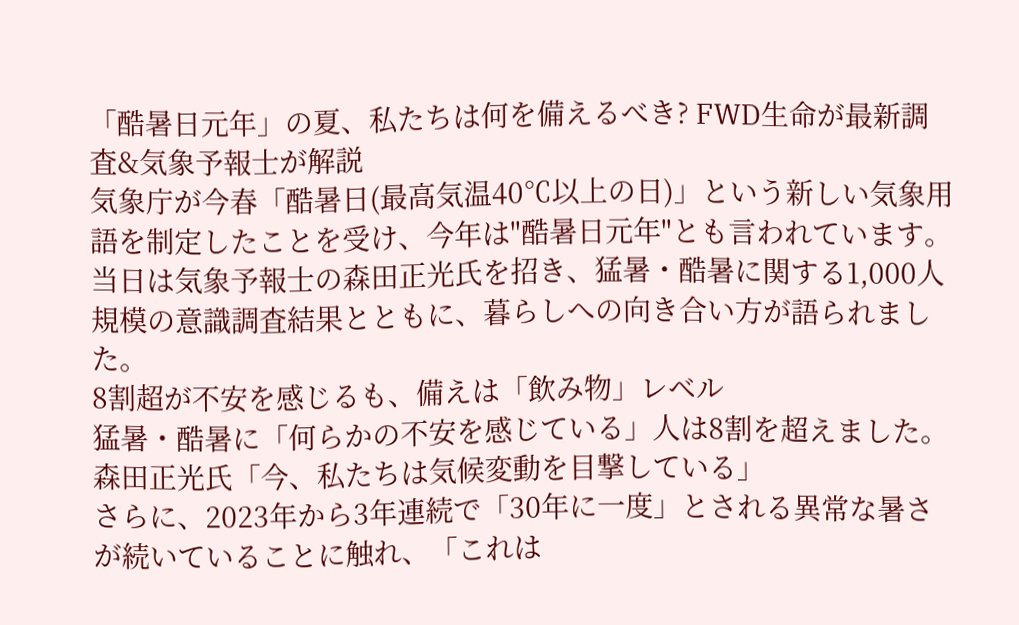「酷暑日元年」の夏、私たちは何を備えるべき? FWD生命が最新調査&気象予報士が解説
気象庁が今春「酷暑日(最高気温40℃以上の日)」という新しい気象用語を制定したことを受け、今年は"酷暑日元年"とも言われています。
当日は気象予報士の森田正光氏を招き、猛暑・酷暑に関する1,000人規模の意識調査結果とともに、暮らしへの向き合い方が語られました。
8割超が不安を感じるも、備えは「飲み物」レベル
猛暑・酷暑に「何らかの不安を感じている」人は8割を超えました。
森田正光氏「今、私たちは気候変動を目撃している」
さらに、2023年から3年連続で「30年に一度」とされる異常な暑さが続いていることに触れ、「これは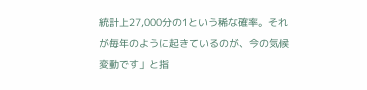統計上27,000分の1という稀な確率。それが毎年のように起きているのが、今の気候変動です」と指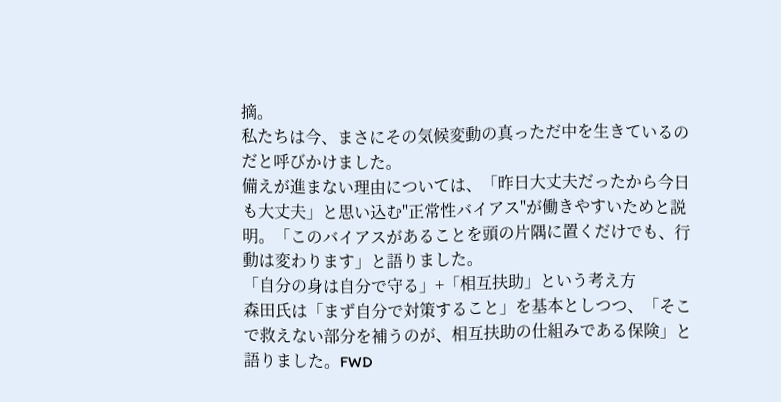摘。
私たちは今、まさにその気候変動の真っただ中を生きているのだと呼びかけました。
備えが進まない理由については、「昨日大丈夫だったから今日も大丈夫」と思い込む"正常性バイアス"が働きやすいためと説明。「このバイアスがあることを頭の片隅に置くだけでも、行動は変わります」と語りました。
「自分の身は自分で守る」+「相互扶助」という考え方
森田氏は「まず自分で対策すること」を基本としつつ、「そこで救えない部分を補うのが、相互扶助の仕組みである保険」と語りました。FWD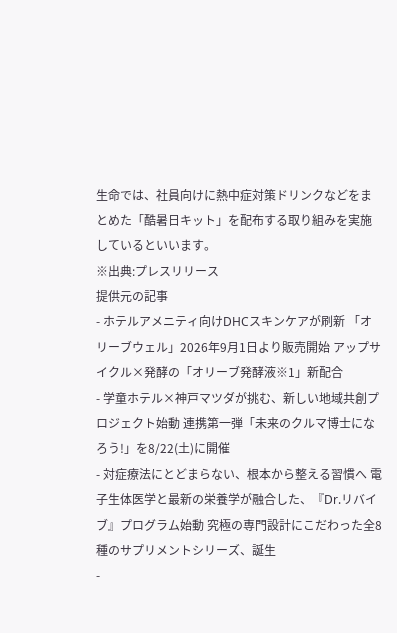生命では、社員向けに熱中症対策ドリンクなどをまとめた「酷暑日キット」を配布する取り組みを実施しているといいます。
※出典:プレスリリース
提供元の記事
- ホテルアメニティ向けDHCスキンケアが刷新 「オリーブウェル」2026年9月1日より販売開始 アップサイクル×発酵の「オリーブ発酵液※1」新配合
- 学童ホテル×神戸マツダが挑む、新しい地域共創プロジェクト始動 連携第一弾「未来のクルマ博士になろう!」を8/22(土)に開催
- 対症療法にとどまらない、根本から整える習慣へ 電子生体医学と最新の栄養学が融合した、『Dr.リバイブ』プログラム始動 究極の専門設計にこだわった全8種のサプリメントシリーズ、誕生
-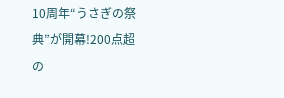10周年“うさぎの祭典”が開幕!200点超の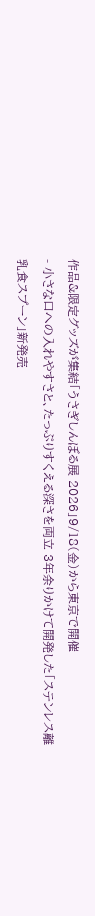作品&限定グッズが集結「うさぎしんぼる展 2026」9/18(金)から東京で開催
- 小さな口への入れやすさと、たっぷりすくえる深さを両立 3年余りかけて開発した「ステンレス離乳食スプーン」新発売